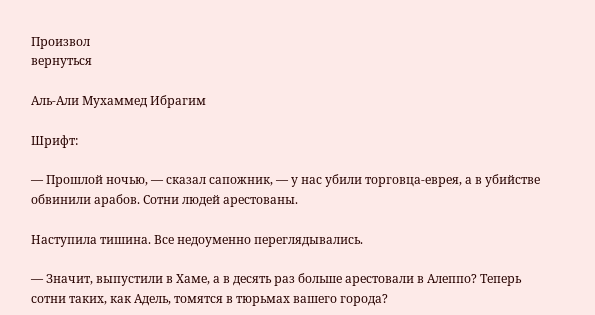Произвол
вернуться

Аль-Али Мухаммед Ибрагим

Шрифт:

— Прошлой ночью, — сказал сапожник, — у нас убили торговца-еврея, а в убийстве обвинили арабов. Сотни людей арестованы.

Наступила тишина. Все недоуменно переглядывались.

— Значит, выпустили в Хаме, а в десять раз больше арестовали в Алеппо? Теперь сотни таких, как Адель, томятся в тюрьмах вашего города?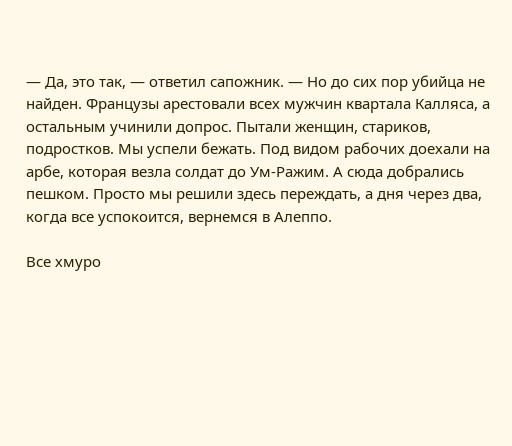— Да, это так, — ответил сапожник. — Но до сих пор убийца не найден. Французы арестовали всех мужчин квартала Калляса, а остальным учинили допрос. Пытали женщин, стариков, подростков. Мы успели бежать. Под видом рабочих доехали на арбе, которая везла солдат до Ум-Ражим. А сюда добрались пешком. Просто мы решили здесь переждать, а дня через два, когда все успокоится, вернемся в Алеппо.

Все хмуро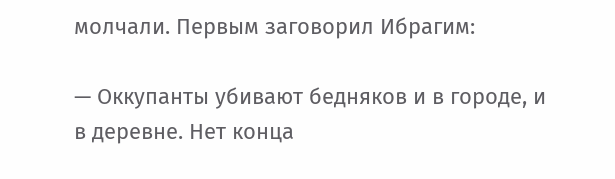молчали. Первым заговорил Ибрагим:

— Оккупанты убивают бедняков и в городе, и в деревне. Нет конца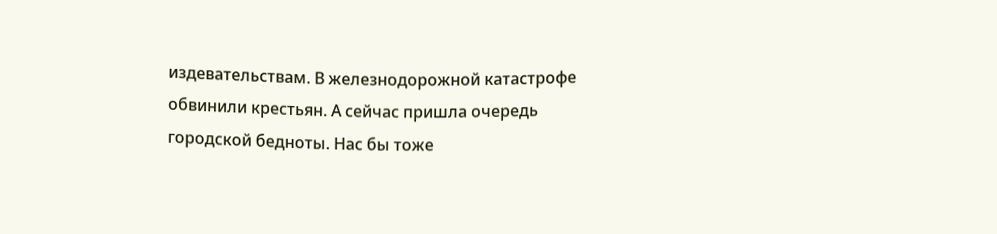издевательствам. В железнодорожной катастрофе обвинили крестьян. А сейчас пришла очередь городской бедноты. Нас бы тоже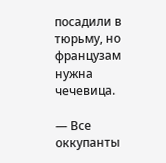посадили в тюрьму, но французам нужна чечевица.

— Все оккупанты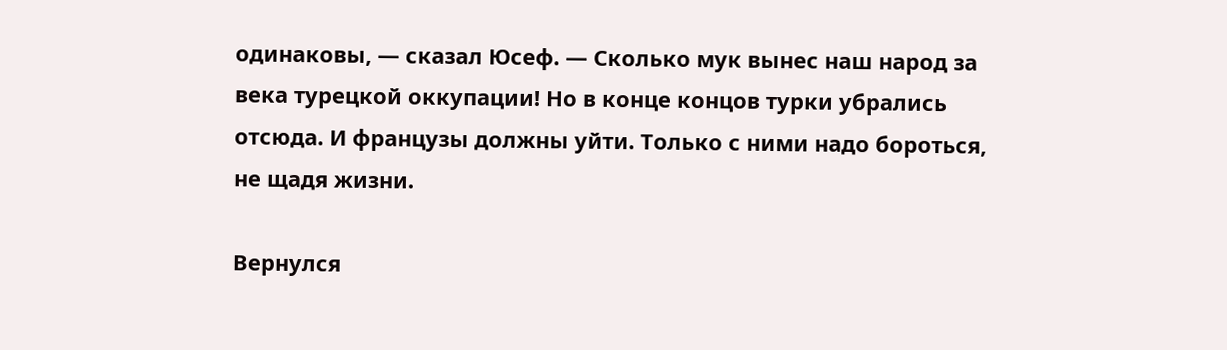одинаковы, — сказал Юсеф. — Сколько мук вынес наш народ за века турецкой оккупации! Но в конце концов турки убрались отсюда. И французы должны уйти. Только с ними надо бороться, не щадя жизни.

Вернулся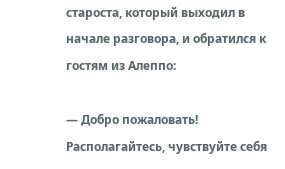староста, который выходил в начале разговора, и обратился к гостям из Алеппо:

— Добро пожаловать! Располагайтесь, чувствуйте себя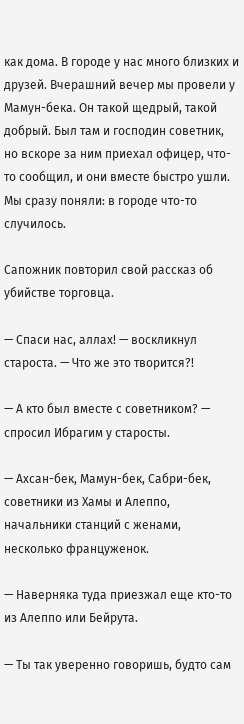как дома. В городе у нас много близких и друзей. Вчерашний вечер мы провели у Мамун-бека. Он такой щедрый, такой добрый. Был там и господин советник, но вскоре за ним приехал офицер, что-то сообщил, и они вместе быстро ушли. Мы сразу поняли: в городе что-то случилось.

Сапожник повторил свой рассказ об убийстве торговца.

— Спаси нас, аллах! — воскликнул староста. — Что же это творится?!

— А кто был вместе с советником? — спросил Ибрагим у старосты.

— Ахсан-бек, Мамун-бек, Сабри-бек, советники из Хамы и Алеппо, начальники станций с женами, несколько француженок.

— Наверняка туда приезжал еще кто-то из Алеппо или Бейрута.

— Ты так уверенно говоришь, будто сам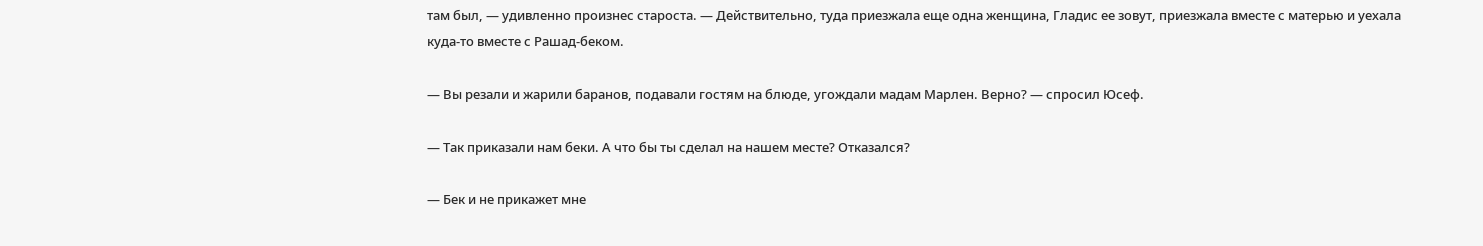там был, — удивленно произнес староста. — Действительно, туда приезжала еще одна женщина, Гладис ее зовут, приезжала вместе с матерью и уехала куда-то вместе с Рашад-беком.

— Вы резали и жарили баранов, подавали гостям на блюде, угождали мадам Марлен. Верно? — спросил Юсеф.

— Так приказали нам беки. А что бы ты сделал на нашем месте? Отказался?

— Бек и не прикажет мне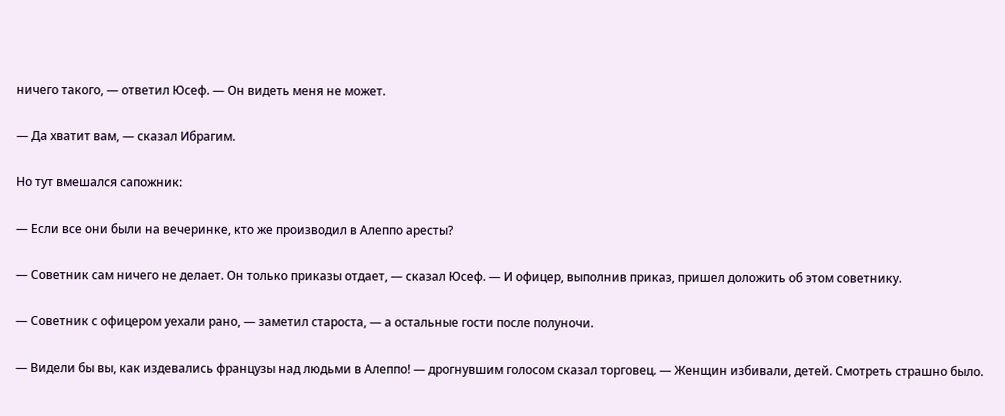ничего такого, — ответил Юсеф. — Он видеть меня не может.

— Да хватит вам, — сказал Ибрагим.

Но тут вмешался сапожник:

— Если все они были на вечеринке, кто же производил в Алеппо аресты?

— Советник сам ничего не делает. Он только приказы отдает, — сказал Юсеф. — И офицер, выполнив приказ, пришел доложить об этом советнику.

— Советник с офицером уехали рано, — заметил староста, — а остальные гости после полуночи.

— Видели бы вы, как издевались французы над людьми в Алеппо! — дрогнувшим голосом сказал торговец. — Женщин избивали, детей. Смотреть страшно было.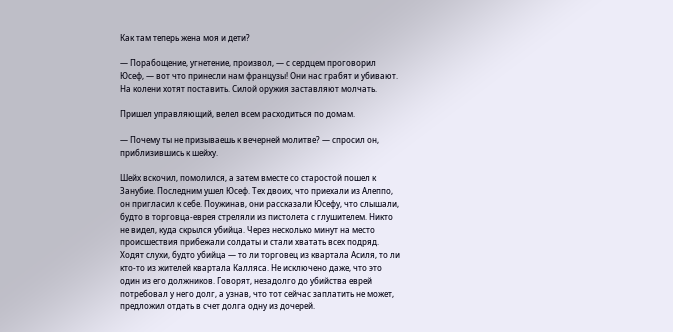Как там теперь жена моя и дети?

— Порабощение, угнетение, произвол, — с сердцем проговорил Юсеф, — вот что принесли нам французы! Они нас грабят и убивают. На колени хотят поставить. Силой оружия заставляют молчать.

Пришел управляющий, велел всем расходиться по домам.

— Почему ты не призываешь к вечерней молитве? — спросил он, приблизившись к шейху.

Шейх вскочил, помолился, а затем вместе со старостой пошел к Занубие. Последним ушел Юсеф. Тех двоих, что приехали из Алеппо, он пригласил к себе. Поужинав, они рассказали Юсефу, что слышали, будто в торговца-еврея стреляли из пистолета с глушителем. Никто не видел, куда скрылся убийца. Через несколько минут на место происшествия прибежали солдаты и стали хватать всех подряд. Ходят слухи, будто убийца — то ли торговец из квартала Асиля, то ли кто-то из жителей квартала Калляса. Не исключено даже, что это один из его должников. Говорят, незадолго до убийства еврей потребовал у него долг, а узнав, что тот сейчас заплатить не может, предложил отдать в счет долга одну из дочерей.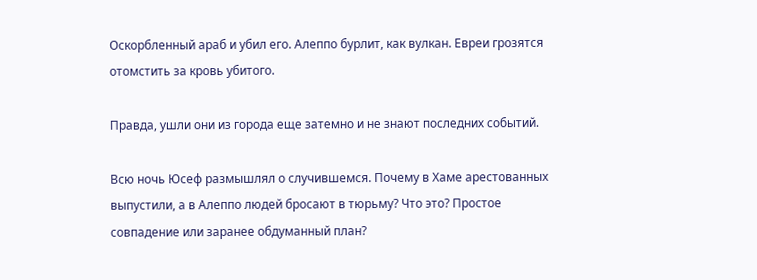Оскорбленный араб и убил его. Алеппо бурлит, как вулкан. Евреи грозятся отомстить за кровь убитого.

Правда, ушли они из города еще затемно и не знают последних событий.

Всю ночь Юсеф размышлял о случившемся. Почему в Хаме арестованных выпустили, а в Алеппо людей бросают в тюрьму? Что это? Простое совпадение или заранее обдуманный план?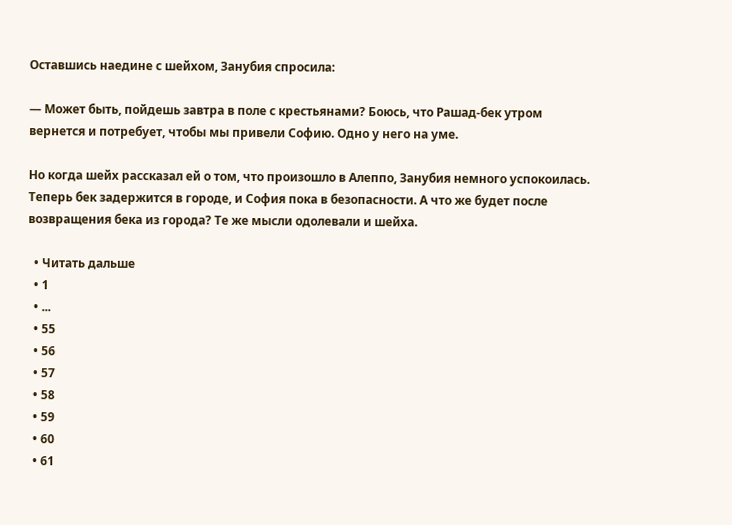Оставшись наедине с шейхом, Занубия спросила:

— Может быть, пойдешь завтра в поле с крестьянами? Боюсь, что Рашад-бек утром вернется и потребует, чтобы мы привели Софию. Одно у него на уме.

Но когда шейх рассказал ей о том, что произошло в Алеппо, Занубия немного успокоилась. Теперь бек задержится в городе, и София пока в безопасности. А что же будет после возвращения бека из города? Те же мысли одолевали и шейха.

  • Читать дальше
  • 1
  • ...
  • 55
  • 56
  • 57
  • 58
  • 59
  • 60
  • 61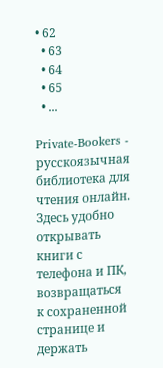• 62
  • 63
  • 64
  • 65
  • ...

Private-Bookers - русскоязычная библиотека для чтения онлайн. Здесь удобно открывать книги с телефона и ПК, возвращаться к сохраненной странице и держать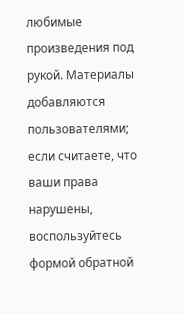любимые произведения под рукой. Материалы добавляются пользователями; если считаете, что ваши права нарушены, воспользуйтесь формой обратной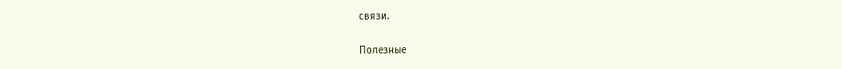связи.

Полезные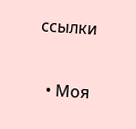ссылки

  • Моя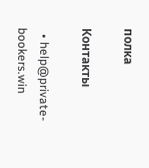полка

Контакты

  • help@private-bookers.win